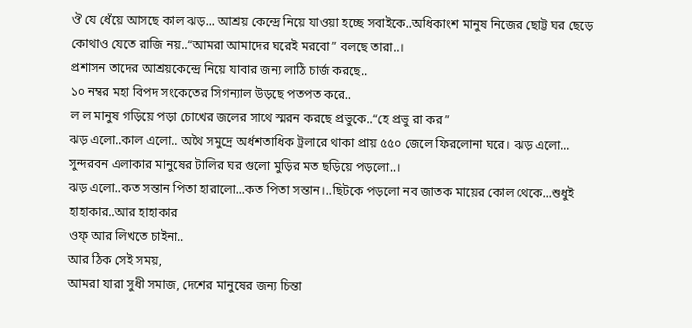ঔ যে ধেঁয়ে আসছে কাল ঝড়... আশ্রয় কেন্দ্রে নিয়ে যাওয়া হচ্ছে সবাইকে..অধিকাংশ মানুষ নিজের ছোট্ট ঘর ছেড়ে কোথাও যেতে রাজি নয়..“আমরা আমাদের ঘরেই মরবো” বলছে তারা..।
প্রশাসন তাদের আশ্রয়কেন্দ্রে নিয়ে যাবার জন্য লাঠি চার্জ করছে..
১০ নম্বর মহা বিপদ সংকেতের সিগন্যাল উড়ছে পতপত করে..
ল ল মানুষ গড়িয়ে পড়া চোখের জলের সাথে স্মরন করছে প্রভুকে..“হে প্রভু রা কর”
ঝড় এলো..কাল এলো.. অথৈ সমুদ্রে অর্ধশতাধিক ট্রলারে থাকা প্রায় ৫৫০ জেলে ফিরলোনা ঘরে। ঝড় এলো... সুন্দরবন এলাকার মানুষের টালির ঘর গুলো মুড়ির মত ছড়িয়ে পড়লো..।
ঝড় এলো..কত সন্তান পিতা হারালো...কত পিতা সন্তান।..ছিটকে পড়লো নব জাতক মায়ের কোল থেকে...শুধুই হাহাকার..আর হাহাকার
ওফ্ আর লিখতে চাইনা..
আর ঠিক সেই সময়,
আমরা যারা সুধী সমাজ, দেশের মানুষের জন্য চিন্তা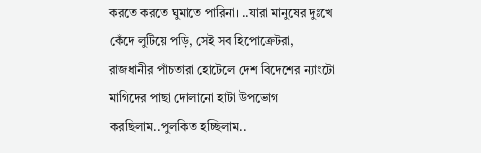করতে করতে ঘুমাতে পারিনা। ..যারা মানুষের দুঃখে কেঁদে লুটিয়ে পড়ি, সেই সব হিপোক্রেটরা, রাজধানীর পাঁচতারা হোটেলে দেশ বিদেশের ন্যাংটো মাগিদের পাছা দোলানো হাটা উপভোগ করছিলাম..পুলকিত হচ্ছিলাম..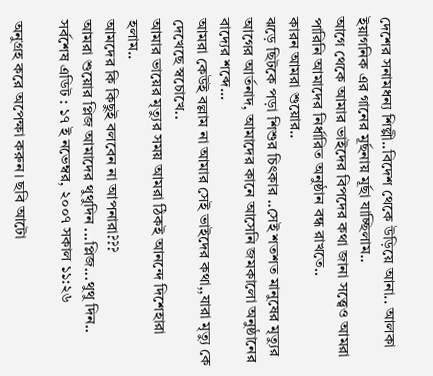দেশের সনামধন্য শিল্পী..বিদেশ থেকে উড়িয়ে আনা.. আলকা ইয়াগনিক এর গানের মূর্ছনায় মূর্ছা যাচ্ছিলাম..
আগে থেকে আমার ভাইদের বিপদের কথা জানা সত্ত্বেও আমরা পারিনি আমাদের নির্ধারিত অনুষ্ঠান বন্ধ রাখতে..
কারন আমরা শুয়োর..
ঝড়ে ছিটকে পড়া শিশুর চিৎকার ..সেই শতশত মানুষের মৃত্যুর আগের আর্তনাদ, আমাদের কানে আসেনি জমকালো অনুষ্ঠানের বাদ্যের শব্দে...
আমরা কেউই বল্লাম না আমার সেই ভাইদের কথা,,যারা মৃত্যু কে দেখেছে স্বচোখে..
আমার ভায়ের মৃত্যুর সময় আমরা ঠিকই আনন্দে দিশেহারা হলাম..
আমদের কি কিছুই বলবেন না আপনারা???
আমরা শুয়োর প্লিজ আমাদের থুথুদিন ...প্লিজ...থুথু দিন..
সর্বশেষ এডিট : ১৭ ই নভেম্বর, ২০০৭ সকাল ১১:২৬

অনুগ্রহ করে অপেক্ষা করুন। ছবি আটো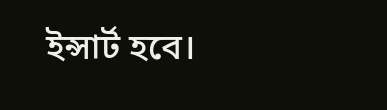ইন্সার্ট হবে।